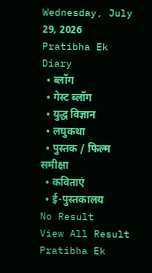Wednesday, July 29, 2026
Pratibha Ek Diary
  • ब्लॉग
  • गेस्ट ब्लॉग
  • युद्ध विज्ञान
  • लघुकथा
  • पुस्तक / फिल्म समीक्षा
  • कविताएं
  • ई-पुस्तकालय
No Result
View All Result
Pratibha Ek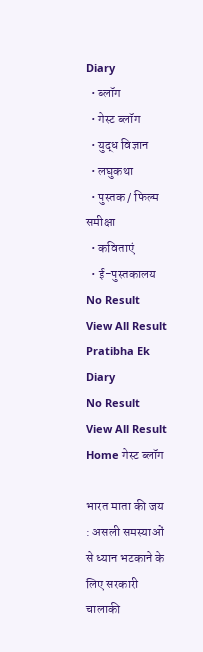Diary
  • ब्लॉग
  • गेस्ट ब्लॉग
  • युद्ध विज्ञान
  • लघुकथा
  • पुस्तक / फिल्म समीक्षा
  • कविताएं
  • ई-पुस्तकालय
No Result
View All Result
Pratibha Ek Diary
No Result
View All Result
Home गेस्ट ब्लॉग

भारत माता की जय : असली समस्याओं से ध्यान भटकाने के लिए सरकारी चालाकी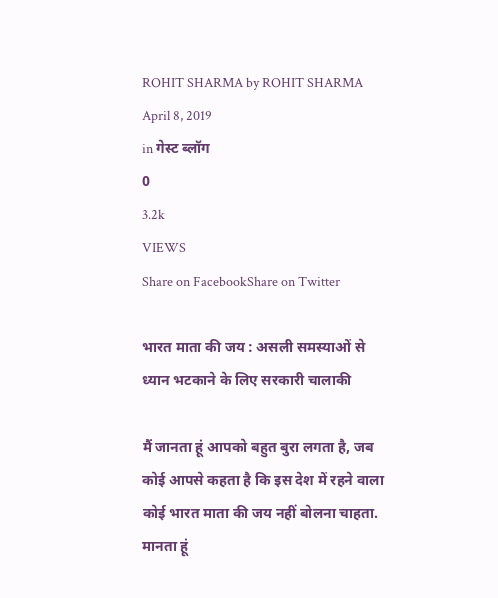ROHIT SHARMA by ROHIT SHARMA
April 8, 2019
in गेस्ट ब्लॉग
0
3.2k
VIEWS
Share on FacebookShare on Twitter

भारत माता की जय : असली समस्याओं से ध्यान भटकाने के लिए सरकारी चालाकी

मैं जानता हूं आपको बहुत बुरा लगता है, जब कोई आपसे कहता है कि इस देश में रहने वाला कोई भारत माता की जय नहीं बोलना चाहता. मानता हूं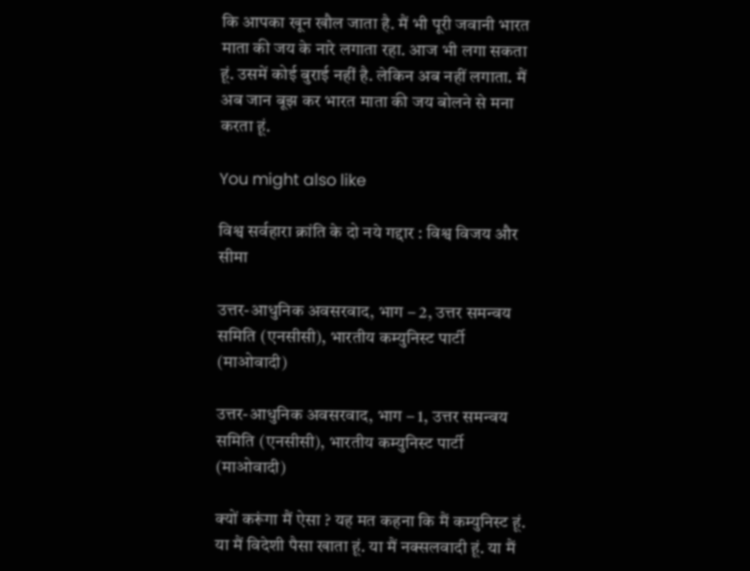कि आपका खून खौल जाता है. मैं भी पूरी जवानी भारत माता की जय के नारे लगाता रहा. आज भी लगा सकता हूं. उसमें कोई बुराई नहीं है. लेकिन अब नहीं लगाता. मैं अब जान बूझ कर भारत माता की जय बोलने से मना करता हूं.

You might also like

विश्व सर्वहारा क्रांति के दो नये गद्दार : विश्व विजय और सीमा

उत्तर-आधुनिक अवसरवाद, भाग – 2, उत्तर समन्वय समिति (एनसीसी), भारतीय कम्युनिस्ट पार्टी (माओवादी)

उत्तर-आधुनिक अवसरवाद, भाग – 1, उत्तर समन्वय समिति (एनसीसी), भारतीय कम्युनिस्ट पार्टी (माओवादी)

क्यों करूंगा मैं ऐसा ? यह मत कहना कि मैं कम्युनिस्ट हूं. या मैं विदेशी पैसा खाता हूं. या मैं नक्सलवादी हूं. या मैं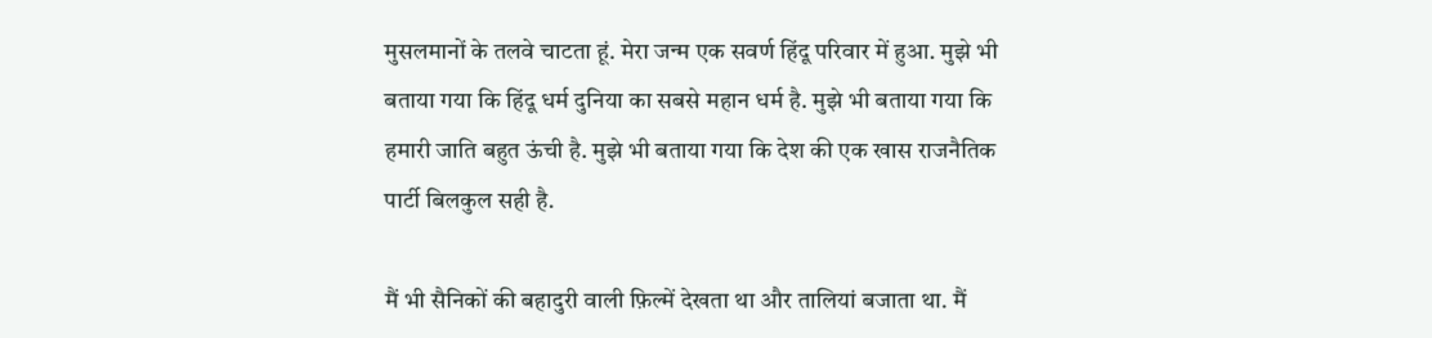मुसलमानों के तलवे चाटता हूं. मेरा जन्म एक सवर्ण हिंदू परिवार में हुआ. मुझे भी बताया गया कि हिंदू धर्म दुनिया का सबसे महान धर्म है. मुझे भी बताया गया कि हमारी जाति बहुत ऊंची है. मुझे भी बताया गया कि देश की एक खास राजनैतिक पार्टी बिलकुल सही है.

मैं भी सैनिकों की बहादुरी वाली फ़िल्में देखता था और तालियां बजाता था. मैं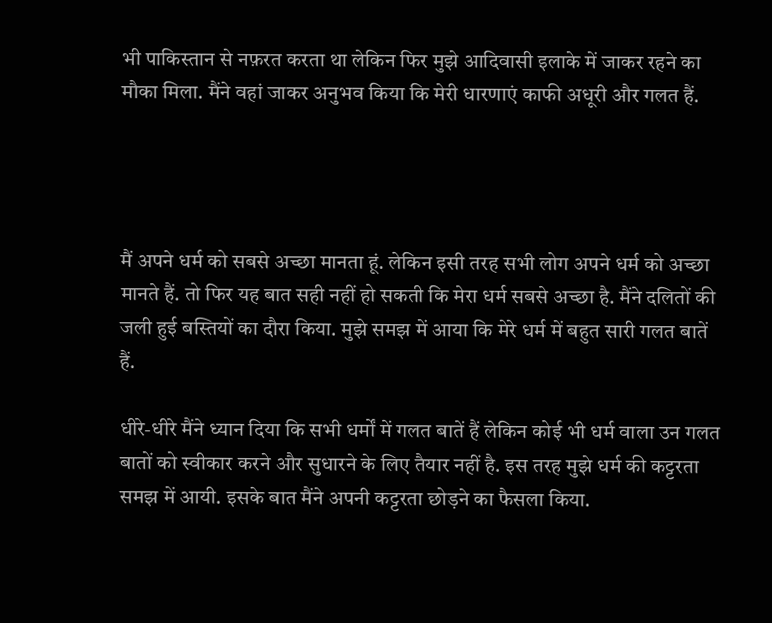भी पाकिस्तान से नफ़रत करता था लेकिन फिर मुझे आदिवासी इलाके में जाकर रहने का मौका मिला. मैंने वहां जाकर अनुभव किया कि मेरी धारणाएं काफी अधूरी और गलत हैं.




मैं अपने धर्म को सबसे अच्छा मानता हूं. लेकिन इसी तरह सभी लोग अपने धर्म को अच्छा मानते हैं. तो फिर यह बात सही नहीं हो सकती कि मेरा धर्म सबसे अच्छा है. मैंने दलितों की जली हुई बस्तियों का दौरा किया. मुझे समझ में आया कि मेरे धर्म में बहुत सारी गलत बातें हैं.

धीरे-धीरे मैंने ध्यान दिया कि सभी धर्मों में गलत बातें हैं लेकिन कोई भी धर्म वाला उन गलत बातों को स्वीकार करने और सुधारने के लिए तैयार नहीं है. इस तरह मुझे धर्म की कट्टरता समझ में आयी. इसके बात मैंने अपनी कट्टरता छोड़ने का फैसला किया.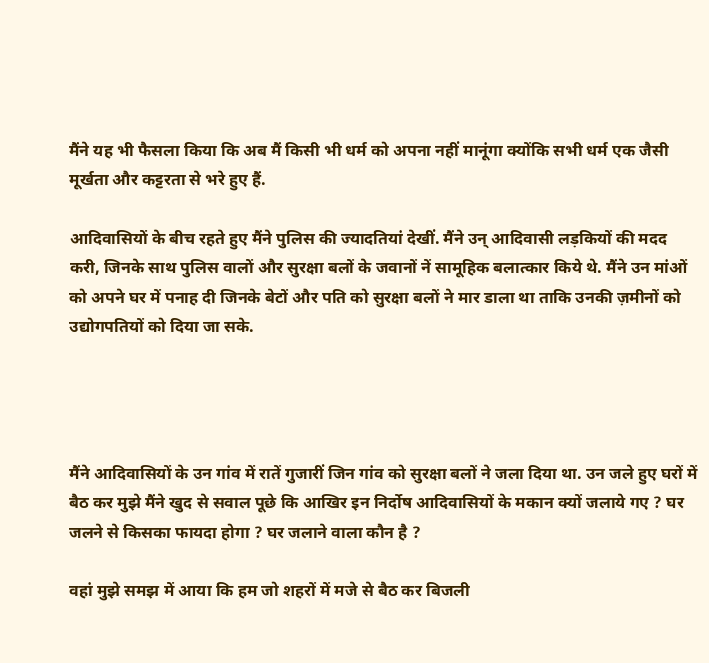मैंने यह भी फैसला किया कि अब मैं किसी भी धर्म को अपना नहीं मानूंगा क्योंकि सभी धर्म एक जैसी मूर्खता और कट्टरता से भरे हुए हैं.

आदिवासियों के बीच रहते हुए मैंने पुलिस की ज्यादतियां देखीं. मैंने उन् आदिवासी लड़कियों की मदद करी, जिनके साथ पुलिस वालों और सुरक्षा बलों के जवानों नें सामूहिक बलात्कार किये थे. मैंने उन मांओं को अपने घर में पनाह दी जिनके बेटों और पति को सुरक्षा बलों ने मार डाला था ताकि उनकी ज़मीनों को उद्योगपतियों को दिया जा सके.




मैंने आदिवासियों के उन गांव में रातें गुजारीं जिन गांव को सुरक्षा बलों ने जला दिया था. उन जले हुए घरों में बैठ कर मुझे मैंने खुद से सवाल पूछे कि आखिर इन निर्दोष आदिवासियों के मकान क्यों जलाये गए ? घर जलने से किसका फायदा होगा ? घर जलाने वाला कौन है ?

वहां मुझे समझ में आया कि हम जो शहरों में मजे से बैठ कर बिजली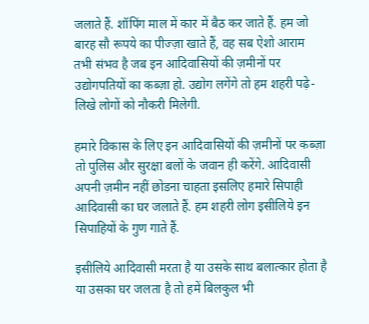जलाते हैं. शॉपिंग माल में कार में बैठ कर जाते हैं. हम जो बारह सौ रूपये का पीज्ज़ा खाते हैं, वह सब ऐशो आराम तभी संभव है जब इन आदिवासियों की ज़मीनों पर उद्योगपतियों का कब्ज़ा हो. उद्योग लगेंगे तो हम शहरी पढ़े-लिखे लोगों को नौकरी मिलेगी.

हमारे विकास के लिए इन आदिवासियों की ज़मीनों पर कब्ज़ा तो पुलिस और सुरक्षा बलों के जवान ही करेंगे. आदिवासी अपनी ज़मीन नहीं छोडना चाहता इसलिए हमारे सिपाही आदिवासी का घर जलाते हैं. हम शहरी लोग इसीलिये इन सिपाहियों के गुण गाते हैं.

इसीलिये आदिवासी मरता है या उसके साथ बलात्कार होता है या उसका घर जलता है तो हमें बिलकुल भी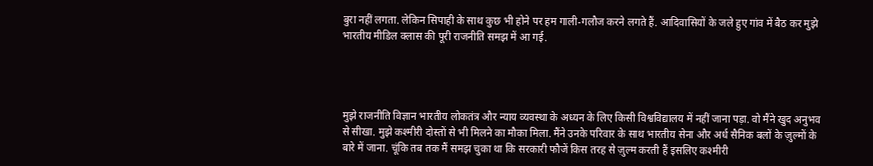बुरा नहीं लगता. लेकिन सिपाही के साथ कुछ भी होने पर हम गाली-गलौज करने लगते हैं. आदिवासियों के जले हुए गांव में बैठ कर मुझे भारतीय मीडिल क्लास की पूरी राजनीति समझ में आ गई.




मुझे राजनीति विज्ञान भारतीय लोकतंत्र और न्याय व्यवस्था के अध्यन के लिए किसी विश्वविद्यालय में नहीं जाना पड़ा. वो मैंने खुद अनुभव से सीखा. मुझे कश्मीरी दोस्तों से भी मिलने का मौका मिला. मैंने उनके परिवार के साथ भारतीय सेना और अर्ध सैनिक बलों के ज़ुल्मों के बारे में जाना. चूंकि तब तक मैं समझ चुका था कि सरकारी फौजें किस तरह से ज़ुल्म करती हैं इसलिए कश्मीरी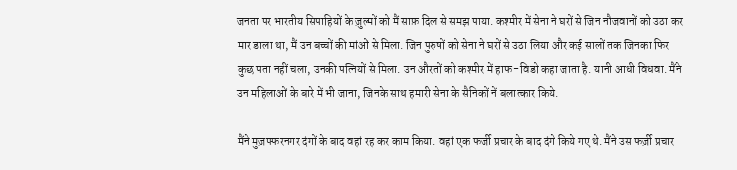जनता पर भारतीय सिपाहियों के ज़ुल्मों को मैं साफ़ दिल से समझ पाया. कश्मीर में सेना ने घरों से जिन नौजवानों को उठा कर मार डाला था, मैं उन बच्चों की मांओं से मिला. जिन पुरुषों को सेना ने घरों से उठा लिया और कई सालों तक जिनका फिर कुछ पता नहीं चला, उनकी पत्नियों से मिला. उन औरतों को कश्मीर में हाफ-विडो कहा जाता है. यानी आधी विधवा. मैंने उन महिलाओं के बारे में भी जाना, जिनके साथ हमारी सेना के सैनिकों नें बलात्कार किये.

मैंने मुज़फ्फरनगर दंगों के बाद वहां रह कर काम किया. वहां एक फर्जी प्रचार के बाद दंगे किये गए थे. मैंने उस फर्ज़ी प्रचार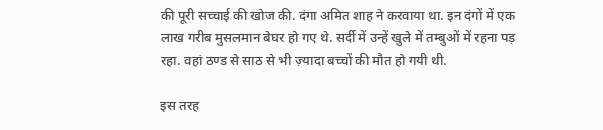की पूरी सच्चाई की खोज की. दंगा अमित शाह ने करवाया था. इन दंगों में एक लाख गरीब मुसलमान बेघर हो गए थे. सर्दी में उन्हें खुले में तम्बुओं में रहना पड़ रहा. वहां ठण्ड से साठ से भी ज़्यादा बच्चों की मौत हो गयी थी.

इस तरह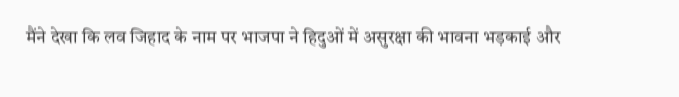मैंने देखा कि लव जिहाद के नाम पर भाजपा ने हिदुओं में असुरक्षा की भावना भड़काई और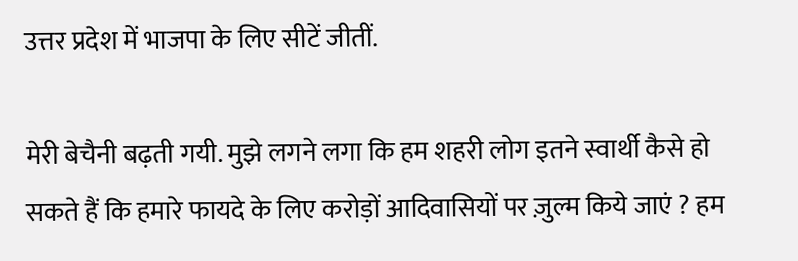उत्तर प्रदेश में भाजपा के लिए सीटें जीतीं.

मेरी बेचैनी बढ़ती गयी. मुझे लगने लगा कि हम शहरी लोग इतने स्वार्थी कैसे हो सकते हैं कि हमारे फायदे के लिए करोड़ों आदिवासियों पर ज़ुल्म किये जाएं ? हम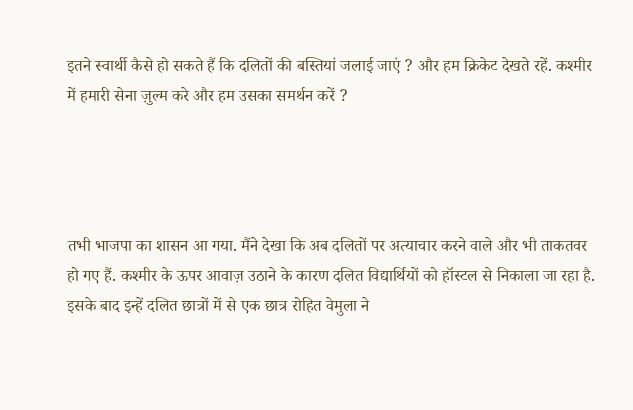इतने स्वार्थी कैसे हो सकते हैं कि दलितों की बस्तियां जलाई जाएं ? और हम क्रिकेट देखते रहें. कश्मीर में हमारी सेना ज़ुल्म करे और हम उसका समर्थन करें ?




तभी भाजपा का शासन आ गया. मैंने देखा कि अब दलितों पर अत्याचार करने वाले और भी ताकतवर हो गए हैं. कश्मीर के ऊपर आवाज़ उठाने के कारण दलित विद्यार्थियों को हॉस्टल से निकाला जा रहा है. इसके बाद इन्हें दलित छात्रों में से एक छात्र रोहित वेमुला ने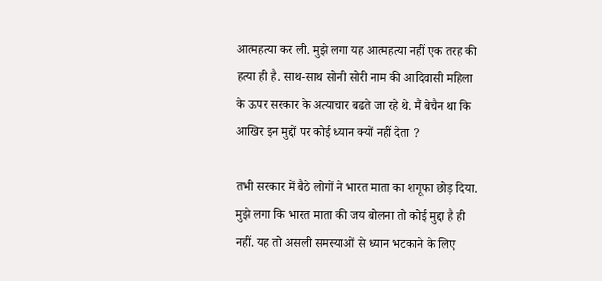आत्महत्या कर ली. मुझे लगा यह आत्महत्या नहीं एक तरह की हत्या ही है. साथ-साथ सोनी सोरी नाम की आदिवासी महिला के ऊपर सरकार के अत्याचार बढते जा रहे थे. मैं बेचैन था कि आखिर इन मुद्दों पर कोई ध्यान क्यों नहीं देता ?

तभी सरकार में बैठे लोगों ने भारत माता का शगूफा छोड़ दिया. मुझे लगा कि भारत माता की जय बोलना तो कोई मुद्दा है ही नहीं. यह तो असली समस्याओं से ध्यान भटकाने के लिए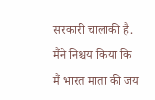सरकारी चालाकी है. मैंने निश्चय किया कि मैं भारत माता की जय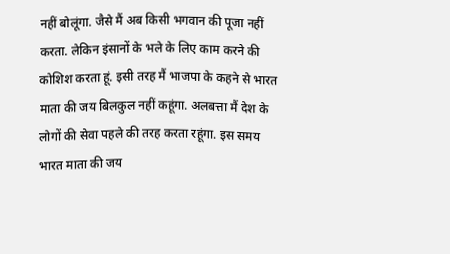नहीं बोलूंगा. जैसे मैं अब किसी भगवान की पूजा नहीं करता. लेकिन इंसानों के भले के लिए काम करने की कोशिश करता हूं. इसी तरह मैं भाजपा के कहने से भारत माता की जय बिलकुल नहीं कहूंगा. अलबत्ता मैं देश के लोगों की सेवा पहले की तरह करता रहूंगा. इस समय भारत माता की जय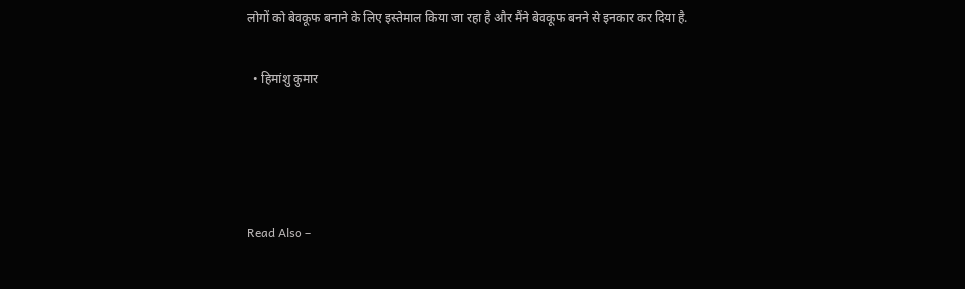लोगों को बेवकूफ बनाने के लिए इस्तेमाल किया जा रहा है और मैंने बेवकूफ बनने से इनकार कर दिया है.

  • हिमांशु कुमार




Read Also –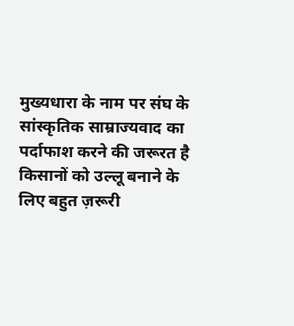मुख्यधारा के नाम पर संघ के सांस्कृतिक साम्राज्यवाद का पर्दाफाश करने की जरूरत है
किसानों को उल्लू बनाने के लिए बहुत ज़रूरी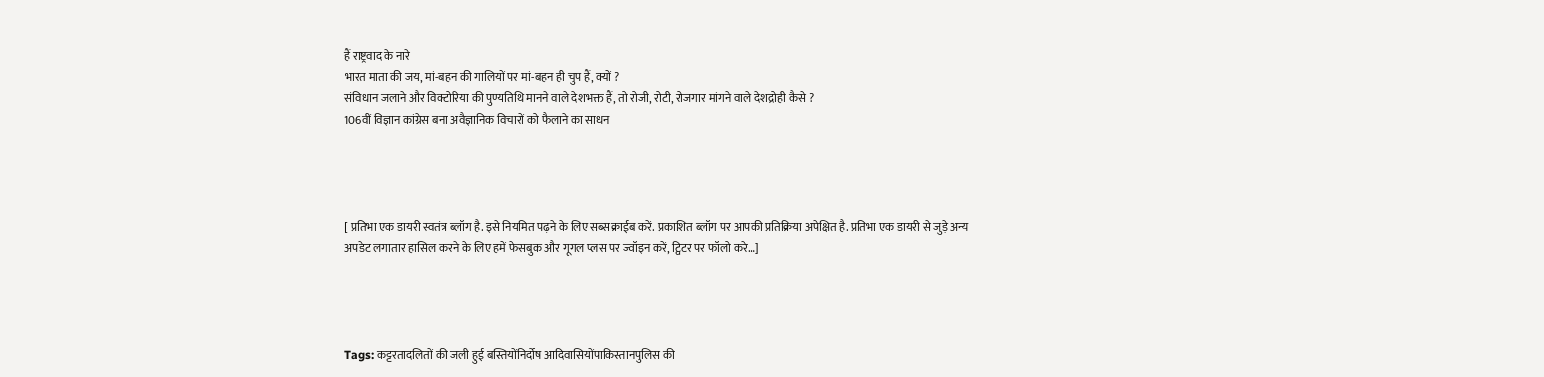हैं राष्ट्रवाद के नारे
भारत माता की जय, मां-बहन की गालियों पर मां-बहन ही चुप हैं, क्यों ?
संविधान जलाने और विक्टोरिया की पुण्यतिथि मानने वाले देशभक्त हैं, तो रोजी, रोटी, रोजगार मांगने वाले देशद्रोही कैसे ?
106वीं विज्ञान कांग्रेस बना अवैज्ञानिक विचारों को फैलाने का साधन




[ प्रतिभा एक डायरी स्वतंत्र ब्लॉग है. इसे नियमित पढ़ने के लिए सब्सक्राईब करें. प्रकाशित ब्लॉग पर आपकी प्रतिक्रिया अपेक्षित है. प्रतिभा एक डायरी से जुड़े अन्य अपडेट लगातार हासिल करने के लिए हमें फेसबुक और गूगल प्लस पर ज्वॉइन करें, ट्विटर पर फॉलो करे…]




Tags: कट्टरतादलितों की जली हुई बस्तियोंनिर्दोष आदिवासियोंपाकिस्तानपुलिस की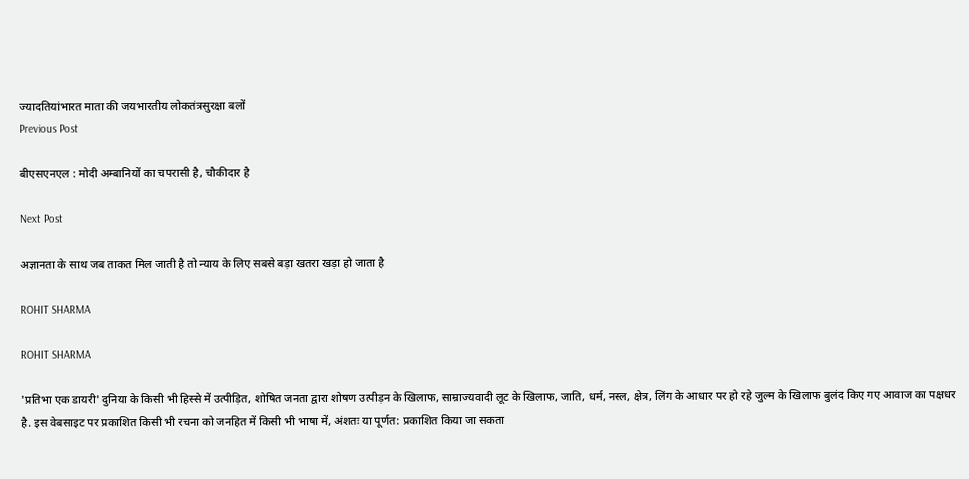ज्यादतियांभारत माता की जयभारतीय लोकतंत्रसुरक्षा बलों
Previous Post

बीएसएनएल : मोदी अम्बानियों का चपरासी है, चौकीदार है

Next Post

अज्ञानता के साथ जब ताकत मिल जाती है तो न्याय के लिए सबसे बड़ा खतरा खड़ा हो जाता है

ROHIT SHARMA

ROHIT SHARMA

'प्रतिभा एक डायरी' दुनिया के किसी भी हिस्से में उत्पीड़ित, शोषित जनता द्वारा शोषण उत्पीड़न के खिलाफ, साम्राज्यवादी लूट के खिलाफ, जाति, धर्म, नस्ल, क्षेत्र, लिंग के आधार पर हो रहे जुल्म के खिलाफ बुलंद किए गए आवाज का पक्षधर है. इस वेबसाइट पर प्रकाशित किसी भी रचना को जनहित में किसी भी भाषा में, अंशतः या पूर्णत: प्रकाशित किया जा सकता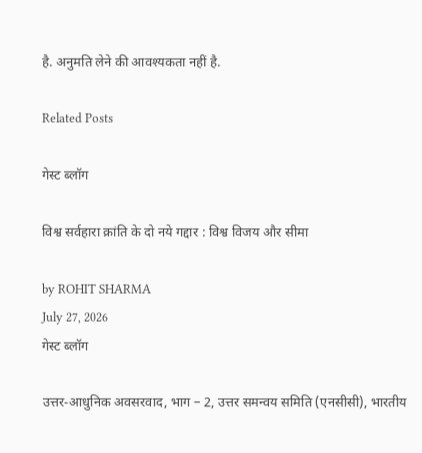है. अनुमति लेने की आवश्यकता नहीं है.

Related Posts

गेस्ट ब्लॉग

विश्व सर्वहारा क्रांति के दो नये गद्दार : विश्व विजय और सीमा

by ROHIT SHARMA
July 27, 2026
गेस्ट ब्लॉग

उत्तर-आधुनिक अवसरवाद, भाग – 2, उत्तर समन्वय समिति (एनसीसी), भारतीय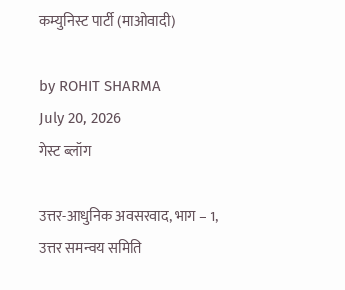कम्युनिस्ट पार्टी (माओवादी)

by ROHIT SHARMA
July 20, 2026
गेस्ट ब्लॉग

उत्तर-आधुनिक अवसरवाद, भाग – 1, उत्तर समन्वय समिति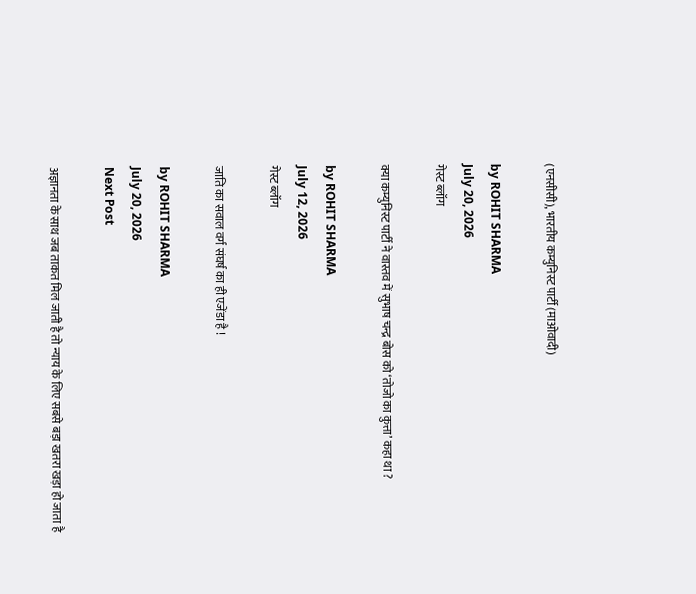(एनसीसी), भारतीय कम्युनिस्ट पार्टी (माओवादी)

by ROHIT SHARMA
July 20, 2026
गेस्ट ब्लॉग

क्या कम्युनिस्ट पार्टी ने वास्तव में सुभाष चन्द्र बोस को ‘तोजो का कुत्ता’ कहा था ?

by ROHIT SHARMA
July 12, 2026
गेस्ट ब्लॉग

जाति का सवाल वर्ग संघर्ष का ही एजेंडा है !

by ROHIT SHARMA
July 20, 2026
Next Post

अज्ञानता के साथ जब ताकत मिल जाती है तो न्याय के लिए सबसे बड़ा खतरा खड़ा हो जाता है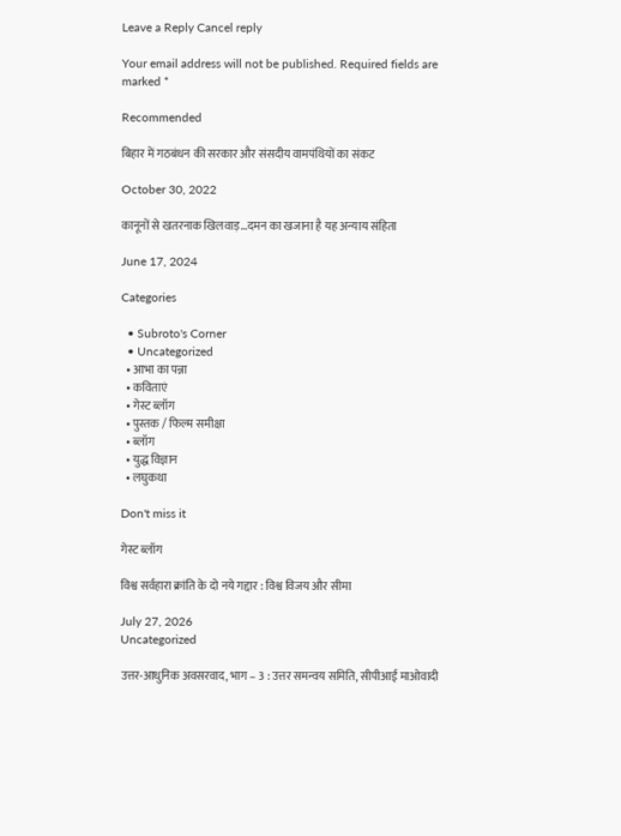Leave a Reply Cancel reply

Your email address will not be published. Required fields are marked *

Recommended

बिहार में गठबंधन की सरकार और संसदीय वामपंथियों का संकट

October 30, 2022

कानूनों से खतरनाक खिलवाड़…दमन का खजाना है यह अन्याय संहिता

June 17, 2024

Categories

  • Subroto's Corner
  • Uncategorized
  • आभा का पन्ना
  • कविताएं
  • गेस्ट ब्लॉग
  • पुस्तक / फिल्म समीक्षा
  • ब्लॉग
  • युद्ध विज्ञान
  • लघुकथा

Don't miss it

गेस्ट ब्लॉग

विश्व सर्वहारा क्रांति के दो नये गद्दार : विश्व विजय और सीमा

July 27, 2026
Uncategorized

उत्तर-आधुनिक अवसरवाद, भाग – 3 : उत्तर समन्वय समिति, सीपीआई माओवादी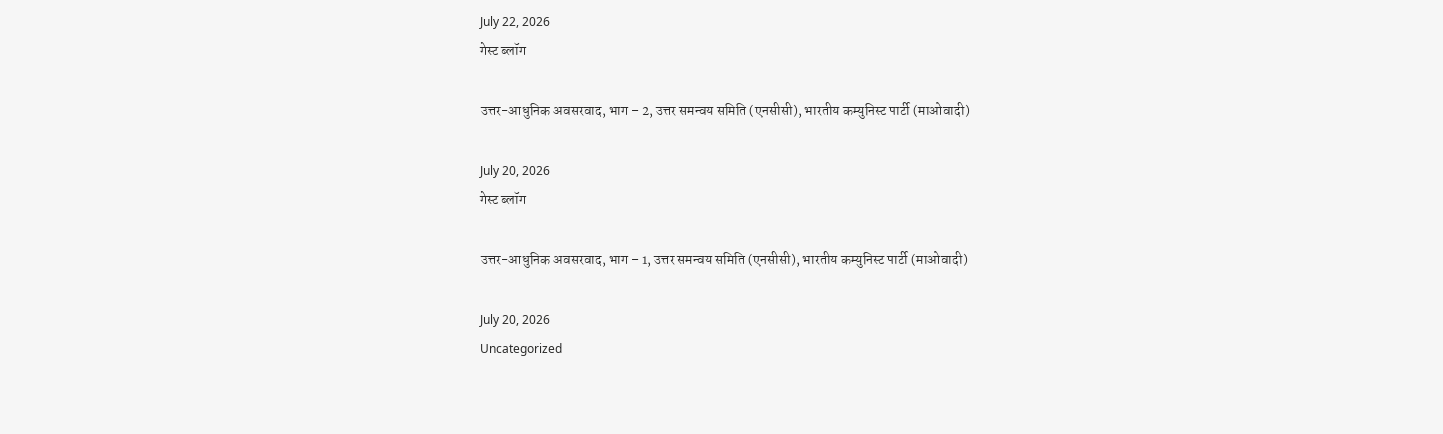July 22, 2026
गेस्ट ब्लॉग

उत्तर-आधुनिक अवसरवाद, भाग – 2, उत्तर समन्वय समिति (एनसीसी), भारतीय कम्युनिस्ट पार्टी (माओवादी)

July 20, 2026
गेस्ट ब्लॉग

उत्तर-आधुनिक अवसरवाद, भाग – 1, उत्तर समन्वय समिति (एनसीसी), भारतीय कम्युनिस्ट पार्टी (माओवादी)

July 20, 2026
Uncategorized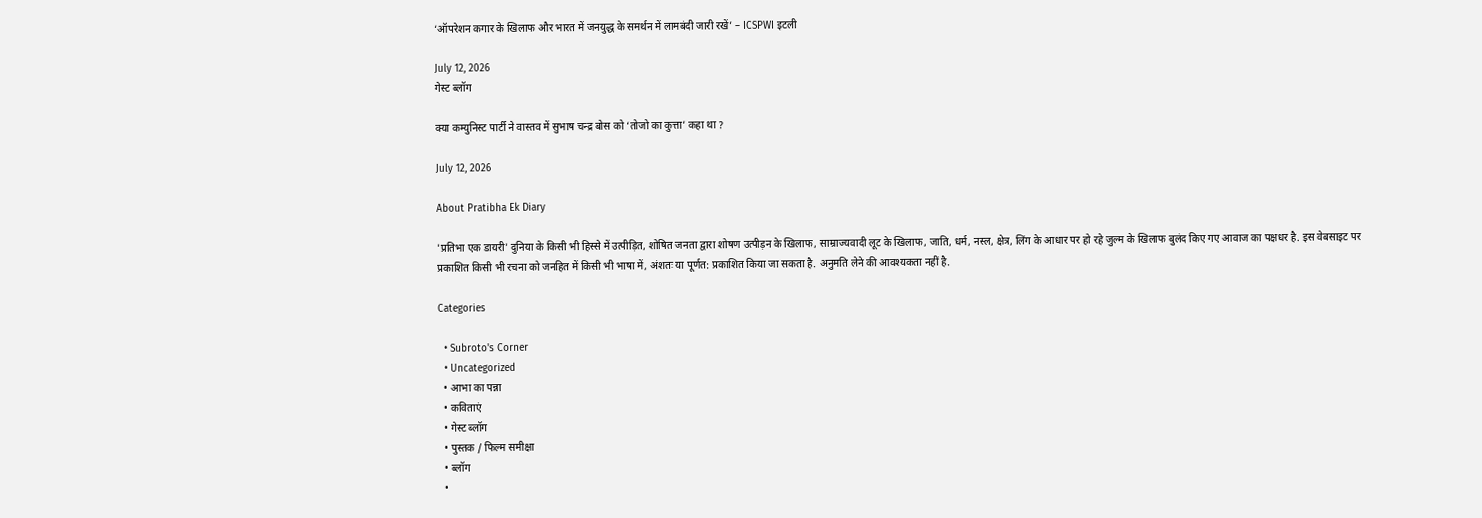‘ऑपरेशन कगार के खिलाफ और भारत में जनयुद्ध के समर्थन में लामबंदी जारी रखें’ – ICSPWI इटली

July 12, 2026
गेस्ट ब्लॉग

क्या कम्युनिस्ट पार्टी ने वास्तव में सुभाष चन्द्र बोस को ‘तोजो का कुत्ता’ कहा था ?

July 12, 2026

About Pratibha Ek Diary

'प्रतिभा एक डायरी' दुनिया के किसी भी हिस्से में उत्पीड़ित, शोषित जनता द्वारा शोषण उत्पीड़न के खिलाफ, साम्राज्यवादी लूट के खिलाफ, जाति, धर्म, नस्ल, क्षेत्र, लिंग के आधार पर हो रहे जुल्म के खिलाफ बुलंद किए गए आवाज का पक्षधर है. इस वेबसाइट पर प्रकाशित किसी भी रचना को जनहित में किसी भी भाषा में, अंशतः या पूर्णत: प्रकाशित किया जा सकता है. अनुमति लेने की आवश्यकता नहीं है.

Categories

  • Subroto's Corner
  • Uncategorized
  • आभा का पन्ना
  • कविताएं
  • गेस्ट ब्लॉग
  • पुस्तक / फिल्म समीक्षा
  • ब्लॉग
  •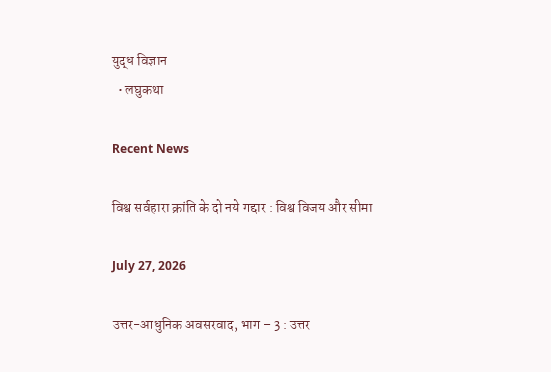युद्ध विज्ञान
  • लघुकथा

Recent News

विश्व सर्वहारा क्रांति के दो नये गद्दार : विश्व विजय और सीमा

July 27, 2026

उत्तर-आधुनिक अवसरवाद, भाग – 3 : उत्तर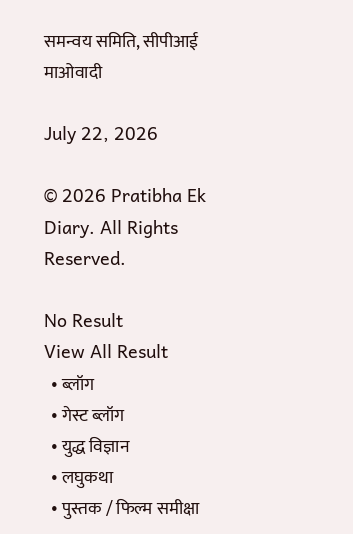समन्वय समिति, सीपीआई माओवादी

July 22, 2026

© 2026 Pratibha Ek Diary. All Rights Reserved.

No Result
View All Result
  • ब्लॉग
  • गेस्ट ब्लॉग
  • युद्ध विज्ञान
  • लघुकथा
  • पुस्तक / फिल्म समीक्षा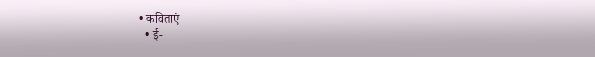• कविताएं
  • ई-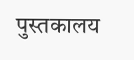पुस्तकालय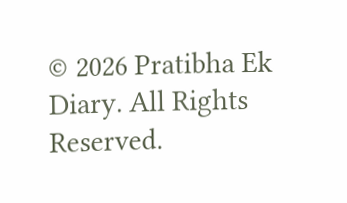© 2026 Pratibha Ek Diary. All Rights Reserved.